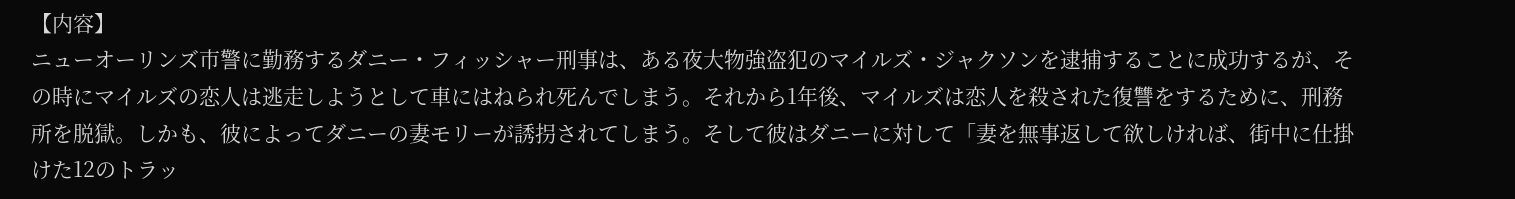【内容】
ニューオーリンズ市警に勤務するダニー・フィッシャー刑事は、ある夜大物強盗犯のマイルズ・ジャクソンを逮捕することに成功するが、その時にマイルズの恋人は逃走しようとして車にはねられ死んでしまう。それから1年後、マイルズは恋人を殺された復讐をするために、刑務所を脱獄。しかも、彼によってダニーの妻モリーが誘拐されてしまう。そして彼はダニーに対して「妻を無事返して欲しければ、街中に仕掛けた12のトラッ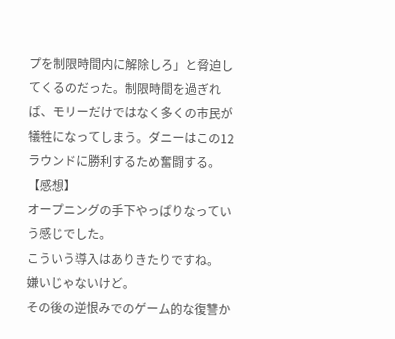プを制限時間内に解除しろ」と脅迫してくるのだった。制限時間を過ぎれば、モリーだけではなく多くの市民が犠牲になってしまう。ダニーはこの12ラウンドに勝利するため奮闘する。
【感想】
オープニングの手下やっぱりなっていう感じでした。
こういう導入はありきたりですね。
嫌いじゃないけど。
その後の逆恨みでのゲーム的な復讐か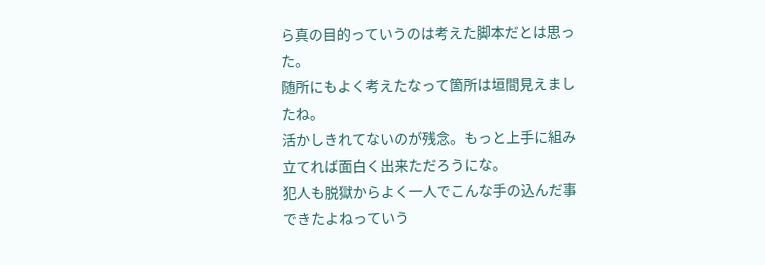ら真の目的っていうのは考えた脚本だとは思った。
随所にもよく考えたなって箇所は垣間見えましたね。
活かしきれてないのが残念。もっと上手に組み立てれば面白く出来ただろうにな。
犯人も脱獄からよく一人でこんな手の込んだ事できたよねっていう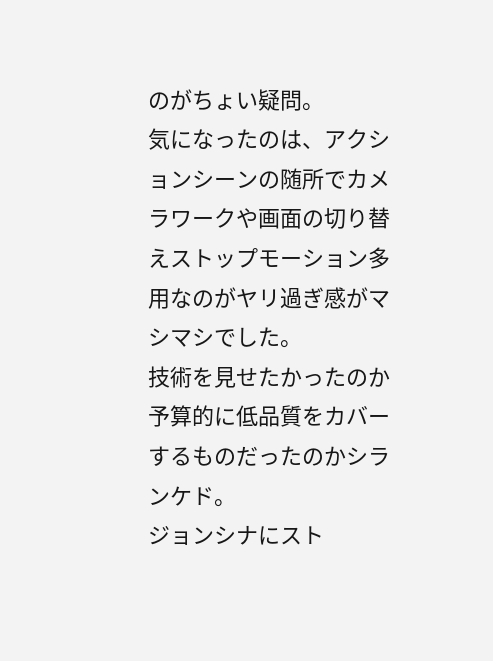のがちょい疑問。
気になったのは、アクションシーンの随所でカメラワークや画面の切り替えストップモーション多用なのがヤリ過ぎ感がマシマシでした。
技術を見せたかったのか予算的に低品質をカバーするものだったのかシランケド。
ジョンシナにスト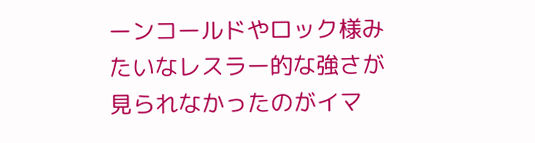ーンコールドやロック様みたいなレスラー的な強さが見られなかったのがイマ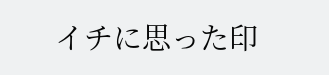イチに思った印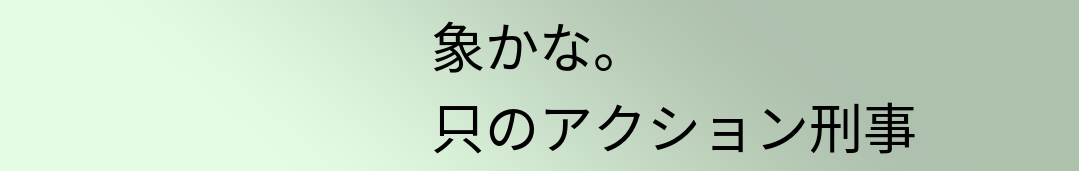象かな。
只のアクション刑事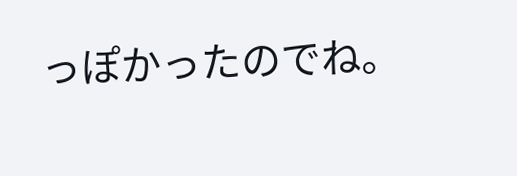っぽかったのでね。